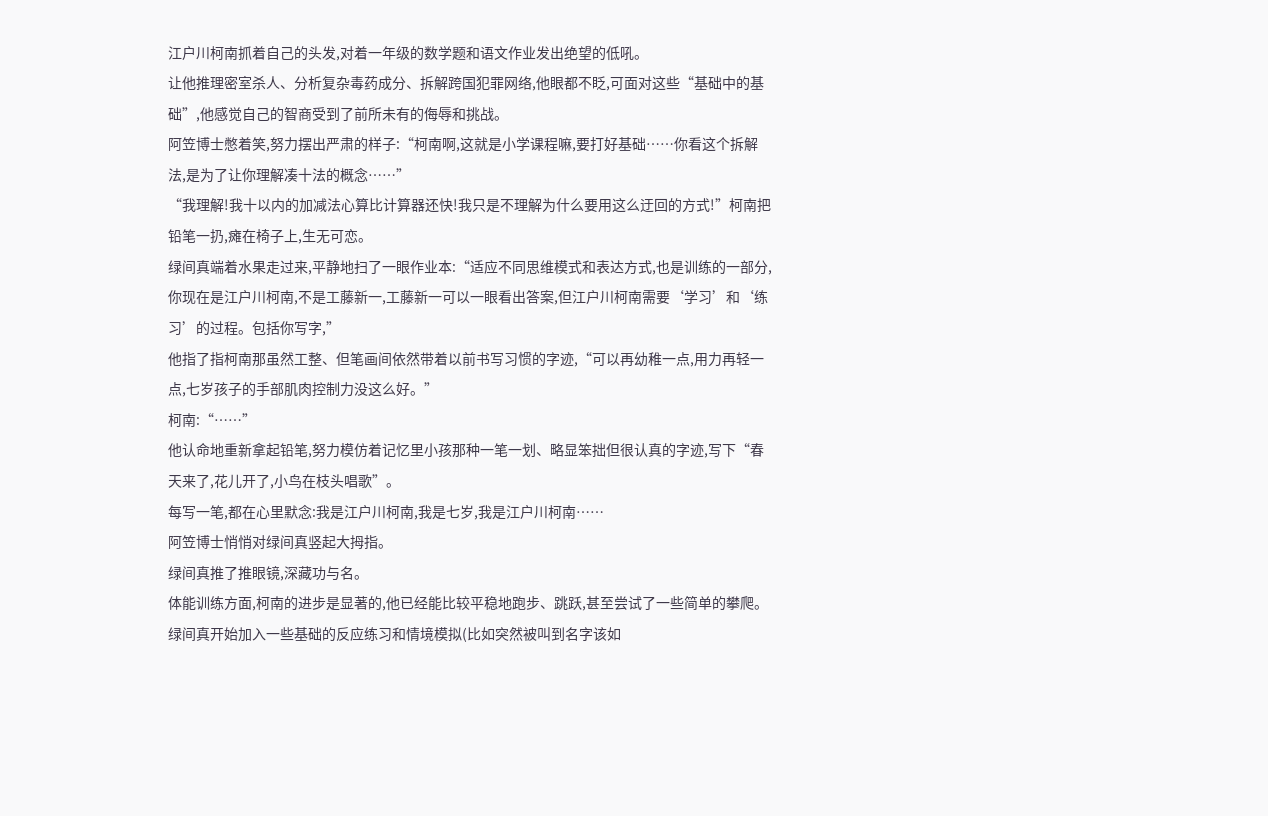江户川柯南抓着自己的头发,对着一年级的数学题和语文作业发出绝望的低吼。
让他推理密室杀人、分析复杂毒药成分、拆解跨国犯罪网络,他眼都不眨,可面对这些“基础中的基础”,他感觉自己的智商受到了前所未有的侮辱和挑战。
阿笠博士憋着笑,努力摆出严肃的样子:“柯南啊,这就是小学课程嘛,要打好基础……你看这个拆解法,是为了让你理解凑十法的概念……”
“我理解!我十以内的加减法心算比计算器还快!我只是不理解为什么要用这么迂回的方式!”柯南把铅笔一扔,瘫在椅子上,生无可恋。
绿间真端着水果走过来,平静地扫了一眼作业本:“适应不同思维模式和表达方式,也是训练的一部分,你现在是江户川柯南,不是工藤新一,工藤新一可以一眼看出答案,但江户川柯南需要‘学习’和‘练习’的过程。包括你写字,”
他指了指柯南那虽然工整、但笔画间依然带着以前书写习惯的字迹,“可以再幼稚一点,用力再轻一点,七岁孩子的手部肌肉控制力没这么好。”
柯南:“……”
他认命地重新拿起铅笔,努力模仿着记忆里小孩那种一笔一划、略显笨拙但很认真的字迹,写下“春天来了,花儿开了,小鸟在枝头唱歌”。
每写一笔,都在心里默念:我是江户川柯南,我是七岁,我是江户川柯南……
阿笠博士悄悄对绿间真竖起大拇指。
绿间真推了推眼镜,深藏功与名。
体能训练方面,柯南的进步是显著的,他已经能比较平稳地跑步、跳跃,甚至尝试了一些简单的攀爬。
绿间真开始加入一些基础的反应练习和情境模拟(比如突然被叫到名字该如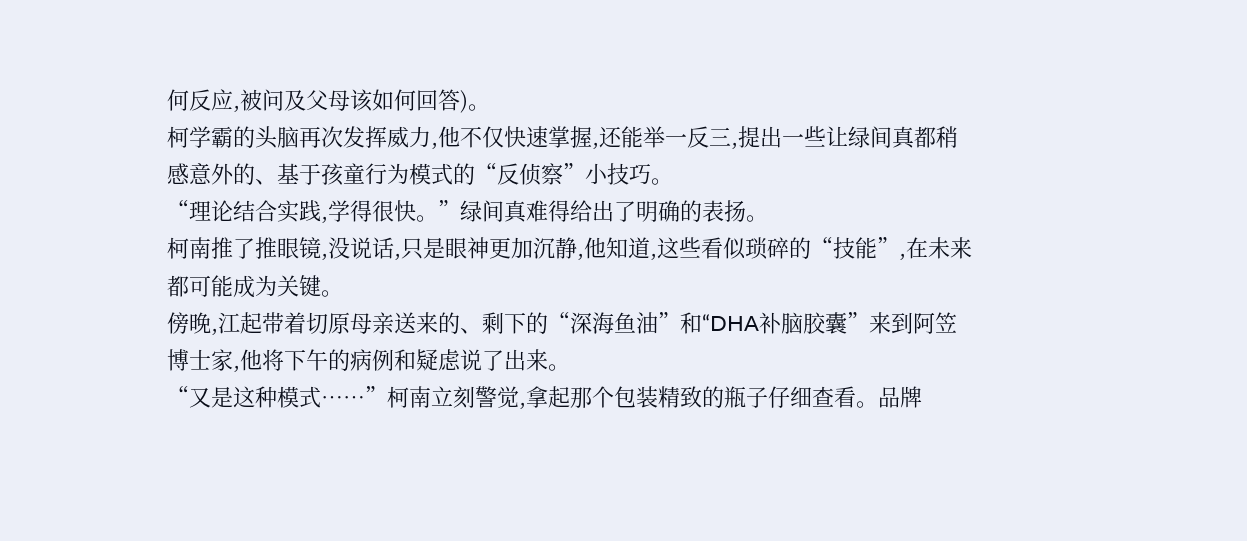何反应,被问及父母该如何回答)。
柯学霸的头脑再次发挥威力,他不仅快速掌握,还能举一反三,提出一些让绿间真都稍感意外的、基于孩童行为模式的“反侦察”小技巧。
“理论结合实践,学得很快。”绿间真难得给出了明确的表扬。
柯南推了推眼镜,没说话,只是眼神更加沉静,他知道,这些看似琐碎的“技能”,在未来都可能成为关键。
傍晚,江起带着切原母亲送来的、剩下的“深海鱼油”和“DHA补脑胶囊”来到阿笠博士家,他将下午的病例和疑虑说了出来。
“又是这种模式……”柯南立刻警觉,拿起那个包装精致的瓶子仔细查看。品牌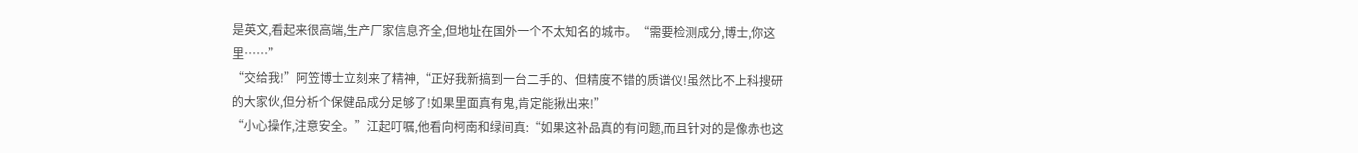是英文,看起来很高端,生产厂家信息齐全,但地址在国外一个不太知名的城市。“需要检测成分,博士,你这里……”
“交给我!”阿笠博士立刻来了精神,“正好我新搞到一台二手的、但精度不错的质谱仪!虽然比不上科搜研的大家伙,但分析个保健品成分足够了!如果里面真有鬼,肯定能揪出来!”
“小心操作,注意安全。”江起叮嘱,他看向柯南和绿间真:“如果这补品真的有问题,而且针对的是像赤也这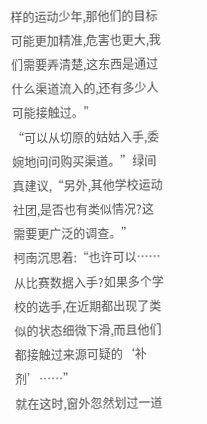样的运动少年,那他们的目标可能更加精准,危害也更大,我们需要弄清楚,这东西是通过什么渠道流入的,还有多少人可能接触过。”
“可以从切原的姑姑入手,委婉地问问购买渠道。”绿间真建议,“另外,其他学校运动社团,是否也有类似情况?这需要更广泛的调查。”
柯南沉思着:“也许可以……从比赛数据入手?如果多个学校的选手,在近期都出现了类似的状态细微下滑,而且他们都接触过来源可疑的‘补剂’……”
就在这时,窗外忽然划过一道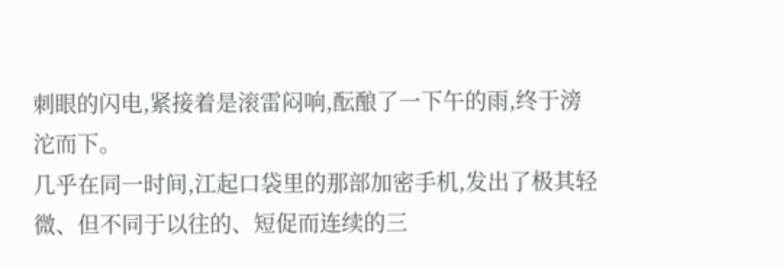刺眼的闪电,紧接着是滚雷闷响,酝酿了一下午的雨,终于滂沱而下。
几乎在同一时间,江起口袋里的那部加密手机,发出了极其轻微、但不同于以往的、短促而连续的三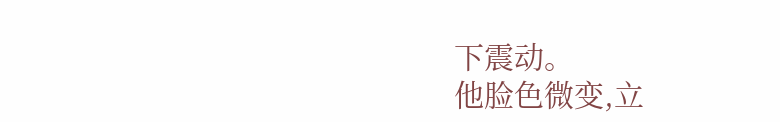下震动。
他脸色微变,立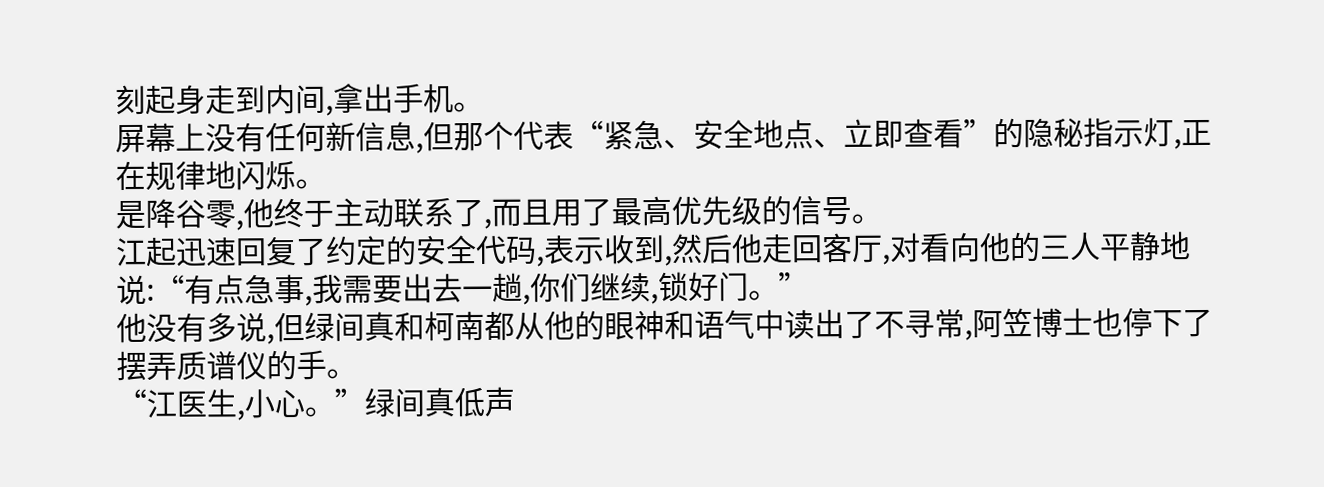刻起身走到内间,拿出手机。
屏幕上没有任何新信息,但那个代表“紧急、安全地点、立即查看”的隐秘指示灯,正在规律地闪烁。
是降谷零,他终于主动联系了,而且用了最高优先级的信号。
江起迅速回复了约定的安全代码,表示收到,然后他走回客厅,对看向他的三人平静地说:“有点急事,我需要出去一趟,你们继续,锁好门。”
他没有多说,但绿间真和柯南都从他的眼神和语气中读出了不寻常,阿笠博士也停下了摆弄质谱仪的手。
“江医生,小心。”绿间真低声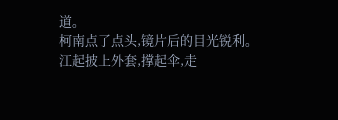道。
柯南点了点头,镜片后的目光锐利。
江起披上外套,撑起伞,走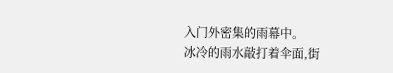入门外密集的雨幕中。
冰冷的雨水敲打着伞面,街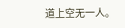道上空无一人。